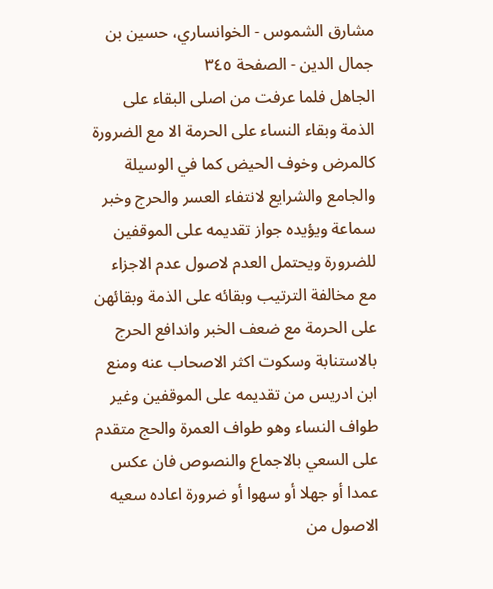مشارق الشموس - الخوانساري، حسين بن جمال الدين - الصفحة ٣٤٥
الجاهل فلما عرفت من اصلى البقاء على الذمة وبقاء النساء على الحرمة الا مع الضرورة كالمرض وخوف الحيض كما في الوسيلة والجامع والشرايع لانتفاء العسر والحرج وخبر سماعة ويؤيده جواز تقديمه على الموقفين للضرورة ويحتمل العدم لاصول عدم الاجزاء مع مخالفة الترتيب وبقائه على الذمة وبقائهن على الحرمة مع ضعف الخبر واندافع الحرج بالاستنابة وسكوت اكثر الاصحاب عنه ومنع ابن ادريس من تقديمه على الموقفين وغير طواف النساء وهو طواف العمرة والحج متقدم على السعي بالاجماع والنصوص فان عكس عمدا أو جهلا أو سهوا أو ضرورة اعاده سعيه الاصول من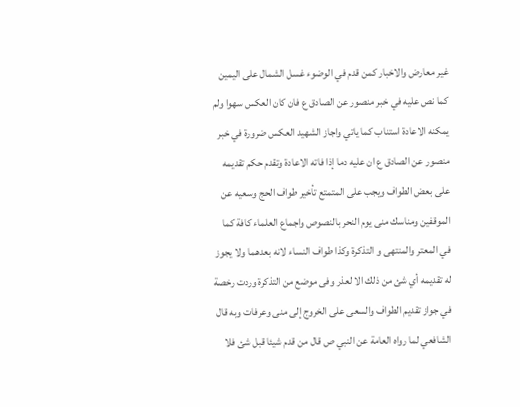غير معارض والاخبار كمن قدم في الوضوء غسل الشمال على اليمين كما نص عليه في خبر منصور عن الصادق ع فان كان العكس سهوا ولم يمكنه الاعادة استناب كما ياتي واجاز الشهيد العكس ضرورة في خبر منصور عن الصادق ع ان عليه دما إذا فاته الاعادة وتقدم حكم تقديمه على بعض الطواف ويجب على المتمتع تأخير طواف الحج وسعيه عن الموقفين ومناسك منى يوم النحر بالنصوص واجماع العلماء كافة كما في المعتر والمنتهى و التذكرة وكذا طواف النساء لانه بعدهما ولا يجوز له تقديمه أي شئ من ذلك الا لعذر وفى موضع من التذكرة وردت رخصة في جواز تقديم الطواف والسعى على الخروج إلى منى وعرفات وبه قال الشافعي لما رواه العامة عن النبي ص قال من قدم شيئا قبل شئ فلا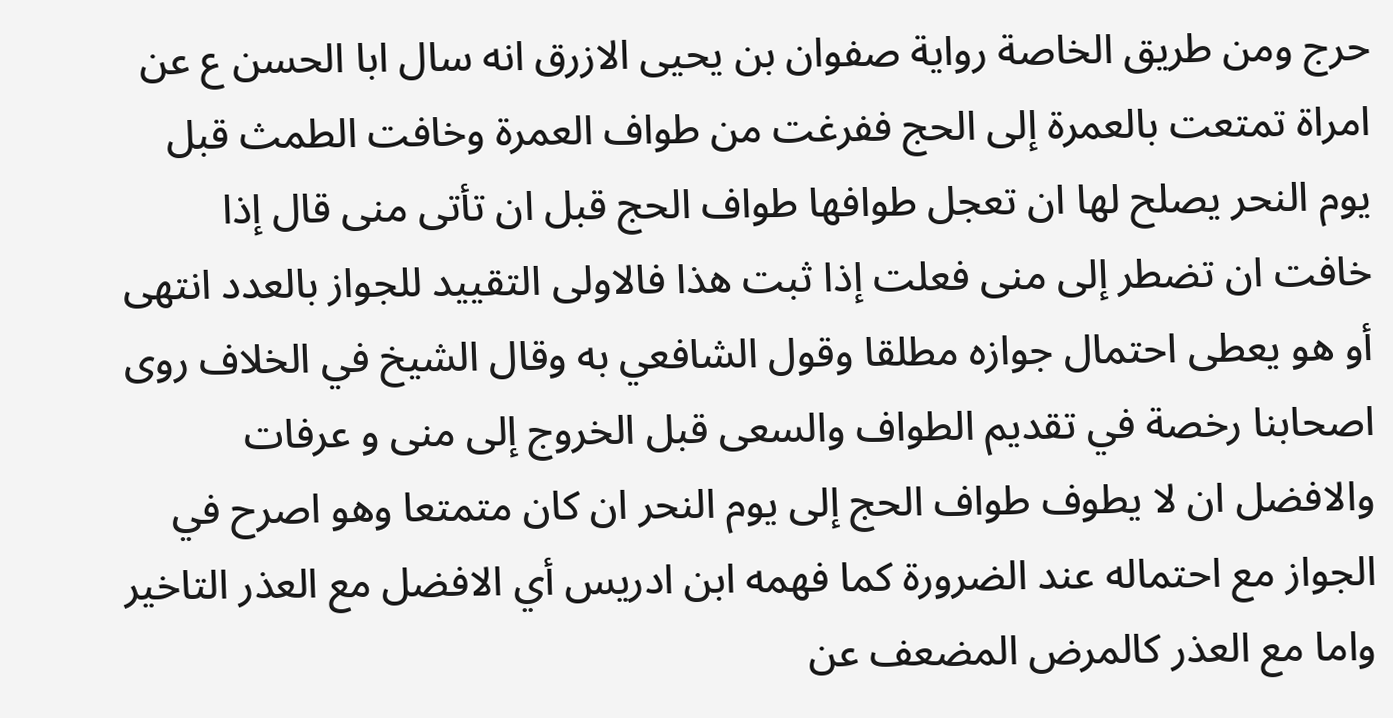حرج ومن طريق الخاصة رواية صفوان بن يحيى الازرق انه سال ابا الحسن ع عن امراة تمتعت بالعمرة إلى الحج ففرغت من طواف العمرة وخافت الطمث قبل يوم النحر يصلح لها ان تعجل طوافها طواف الحج قبل ان تأتى منى قال إذا خافت ان تضطر إلى منى فعلت إذا ثبت هذا فالاولى التقييد للجواز بالعدد انتهى أو هو يعطى احتمال جوازه مطلقا وقول الشافعي به وقال الشيخ في الخلاف روى اصحابنا رخصة في تقديم الطواف والسعى قبل الخروج إلى منى و عرفات والافضل ان لا يطوف طواف الحج إلى يوم النحر ان كان متمتعا وهو اصرح في الجواز مع احتماله عند الضرورة كما فهمه ابن ادريس أي الافضل مع العذر التاخير واما مع العذر كالمرض المضعف عن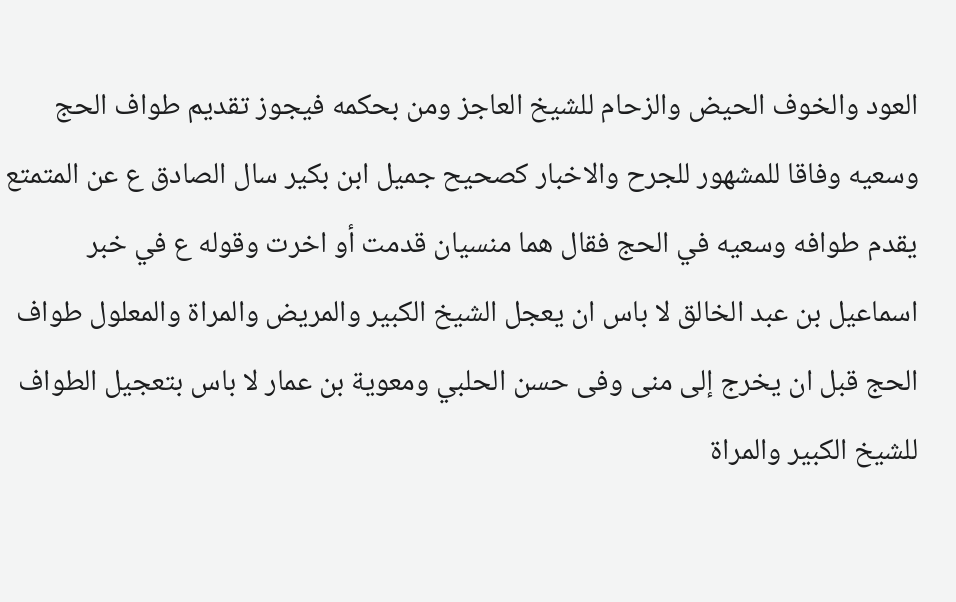العود والخوف الحيض والزحام للشيخ العاجز ومن بحكمه فيجوز تقديم طواف الحج وسعيه وفاقا للمشهور للجرح والاخبار كصحيح جميل ابن بكير سال الصادق ع عن المتمتع يقدم طوافه وسعيه في الحج فقال هما منسيان قدمت أو اخرت وقوله ع في خبر اسماعيل بن عبد الخالق لا باس ان يعجل الشيخ الكبير والمريض والمراة والمعلول طواف الحج قبل ان يخرج إلى منى وفى حسن الحلبي ومعوية بن عمار لا باس بتعجيل الطواف للشيخ الكبير والمراة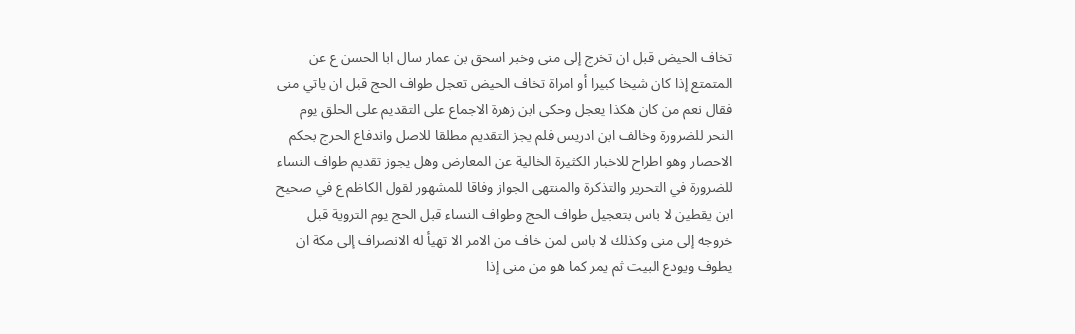تخاف الحيض قبل ان تخرج إلى منى وخبر اسحق بن عمار سال ابا الحسن ع عن المتمتع إذا كان شيخا كبيرا أو امراة تخاف الحيض تعجل طواف الحج قبل ان ياتي منى فقال نعم من كان هكذا يعجل وحكى ابن زهرة الاجماع على التقديم على الحلق يوم النحر للضرورة وخالف ابن ادريس فلم يجز التقديم مطلقا للاصل واندفاع الحرج بحكم الاحصار وهو اطراح للاخبار الكثيرة الخالية عن المعارض وهل يجوز تقديم طواف النساء للضرورة في التحرير والتذكرة والمنتهى الجواز وفاقا للمشهور لقول الكاظم ع في صحيح ابن يقطين لا باس بتعجيل طواف الحج وطواف النساء قبل الحج يوم التروية قبل خروجه إلى منى وكذلك لا باس لمن خاف من الامر الا تهيأ له الانصراف إلى مكة ان يطوف ويودع البيت ثم يمر كما هو من منى إذا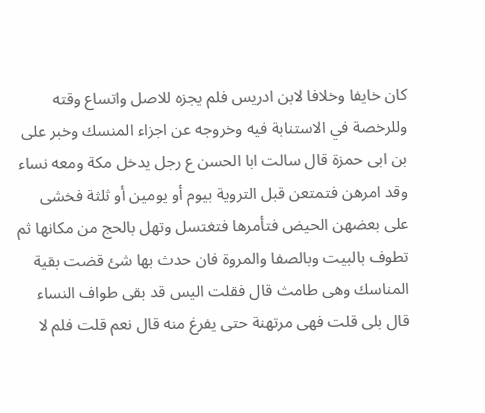كان خايفا وخلافا لابن ادريس فلم يجزه للاصل واتساع وقته وللرخصة في الاستنابة فيه وخروجه عن اجزاء المنسك وخبر على بن ابى حمزة قال سالت ابا الحسن ع رجل يدخل مكة ومعه نساء وقد امرهن فتمتعن قبل التروية بيوم أو يومين أو ثلثة فخشى على بعضهن الحيض فتأمرها فتغتسل وتهل بالحج من مكانها ثم تطوف بالبيت وبالصفا والمروة فان حدث بها شئ قضت بقية المناسك وهى طامث قال فقلت اليس قد بقى طواف النساء قال بلى قلت فهى مرتهنة حتى يفرغ منه قال نعم قلت فلم لا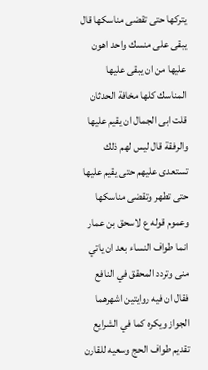يتركها حتى تقضى مناسكها قال يبقى على منسك واحد اهون عليها من ان يبقى عليها المناسك كلها مخافة الحدثان قلت ابى الجمال ان يقيم عليها والرفقة قال ليس لهم ذلك تستعدى عليهم حتى يقيم عليها حتى تطهر وتقضى مناسكها وعموم قوله ع لاسحق بن عمار انما طواف النساء بعد ان ياتي منى وتردد المحقق في النافع فقال ان فيه روايتين اشهرهما الجواز ويكره كما في الشرايع تقديم طواف الحج وسعيه للقارن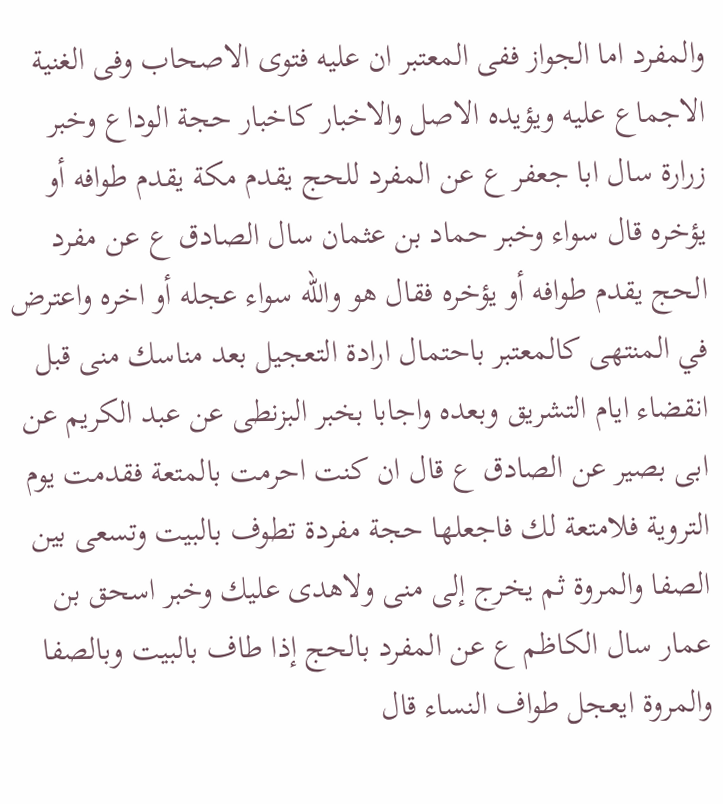والمفرد اما الجواز ففى المعتبر ان عليه فتوى الاصحاب وفى الغنية الاجماع عليه ويؤيده الاصل والاخبار كاخبار حجة الوداع وخبر زرارة سال ابا جعفر ع عن المفرد للحج يقدم مكة يقدم طوافه أو يؤخره قال سواء وخبر حماد بن عثمان سال الصادق ع عن مفرد الحج يقدم طوافه أو يؤخره فقال هو والله سواء عجله أو اخره واعترض في المنتهى كالمعتبر باحتمال ارادة التعجيل بعد مناسك منى قبل انقضاء ايام التشريق وبعده واجابا بخبر البزنطى عن عبد الكريم عن ابى بصير عن الصادق ع قال ان كنت احرمت بالمتعة فقدمت يوم التروية فلامتعة لك فاجعلها حجة مفردة تطوف بالبيت وتسعى بين الصفا والمروة ثم يخرج إلى منى ولاهدى عليك وخبر اسحق بن عمار سال الكاظم ع عن المفرد بالحج إذا طاف بالبيت وبالصفا والمروة ايعجل طواف النساء قال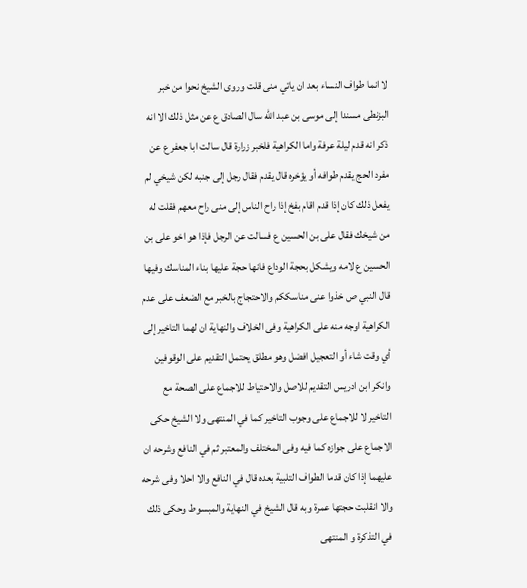لا انما طواف النساء بعد ان ياتي منى قلت وروى الشيخ نحوا من خبر البزنطى مسندا إلى موسى بن عبد الله سال الصادق ع عن مثل ذلك الا انه ذكر انه قدم ليلة عرفة واما الكراهية فلخبر زرارة قال سالت ابا جعفر ع عن مفرد الحج يقدم طوافه أو يؤخره قال يقدم فقال رجل إلى جنبه لكن شيخي لم يفعل ذلك كان إذا قدم اقام بفخ إذا راح الناس إلى منى راح معهم فقلت له من شيخك فقال على بن الحسين ع فسالت عن الرجل فإذا هو اخو على بن الحسين ع لامه ويشكل بحجة الوداع فانها حجة عليها بناء المناسك وفيها قال النبي ص خذوا عنى مناسككم والاحتجاج بالخبر مع الضعف على عدم الكراهية اوجه منه على الكراهية وفى الخلاف والنهاية ان لهما التاخير إلى أي وقت شاء أو التعجيل افضل وهو مطلق يحتمل التقديم على الوقوفين وانكر ابن ادريس التقديم للاصل والاحتياط للاجماع على الصحة مع التاخير لا للاجماع على وجوب التاخير كما في المنتهى ولا الشيخ حكى الاجماع على جوازه كما فيه وفى المختلف والمعتبر ثم في النافع وشرحه ان عليهما إذا كان قدما الطواف التلبية بعده قال في النافع والا احلا وفى شرحه والا انقلبت حجتها عمرة وبه قال الشيخ في النهاية والمبسوط وحكى ذلك في التذكرة و المنتهى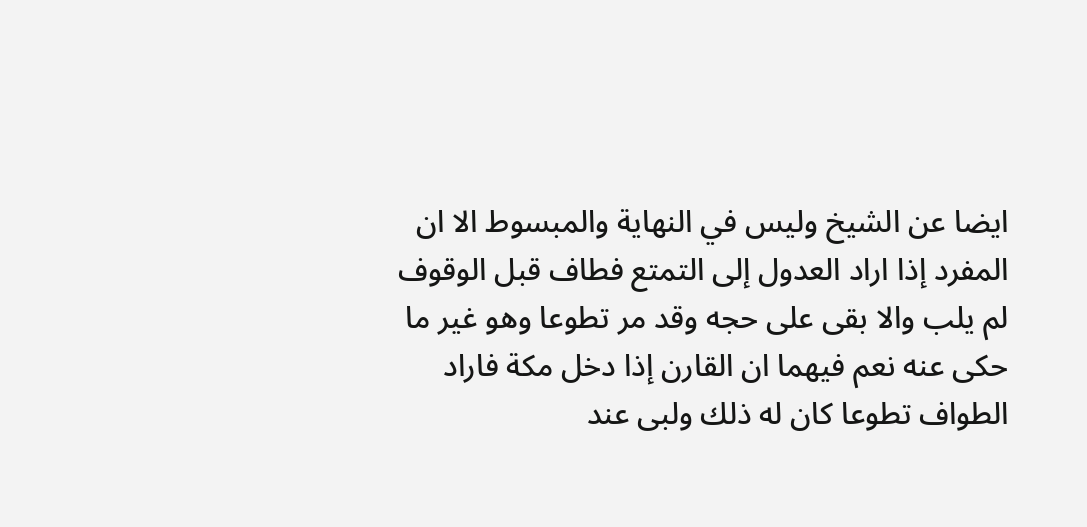ايضا عن الشيخ وليس في النهاية والمبسوط الا ان المفرد إذا اراد العدول إلى التمتع فطاف قبل الوقوف لم يلب والا بقى على حجه وقد مر تطوعا وهو غير ما حكى عنه نعم فيهما ان القارن إذا دخل مكة فاراد الطواف تطوعا كان له ذلك ولبى عند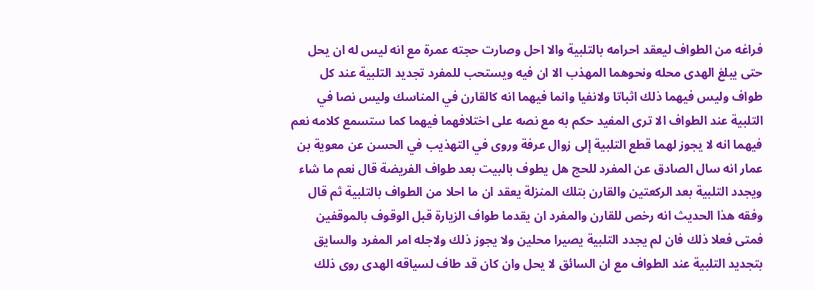فراغه من الطواف ليعقد احرامه بالتلبية والا احل وصارت حجته عمرة مع انه ليس له ان يحل حتى يبلغ الهدى محله ونحوهما المهذب الا ان فيه ويستحب للمفرد تجديد التلبية عند كل طواف وليس فيهما ذلك اثباتا ولانفيا وانما فيهما انه كالقارن في المناسك وليس نصا في التلبية عند الطواف الا ترى المفيد حكم به مع نصه على اختلافهما فيهما كما ستسمع كلامه نعم فيهما انه لا يجوز لهما قطع التلبية إلى زوال عرفة وروى في التهذيب في الحسن عن معوية بن عمار انه سال الصادق عن المفرد للحج هل يطوف بالبيت بعد طواف الفريضة قال نعم ما شاء ويجدد التلبية بعد الركعتين والقارن بتلك المنزلة يعقد ان ما احلا من الطواف بالتلبية ثم قال وفقه هذا الحديث انه رخص للقارن والمفرد ان يقدما طواف الزيارة قبل الوقوف بالموقفين فمتى فعلا ذلك فان لم يجدد التلبية يصيرا محلين ولا يجوز ذلك ولاجله امر المفرد والسايق بتجديد التلبية عند الطواف مع ان السائق لا يحل وان كان قد طاف لسياقه الهدى روى ذلك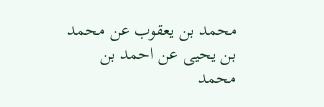محمد بن يعقوب عن محمد بن يحيى عن احمد بن محمد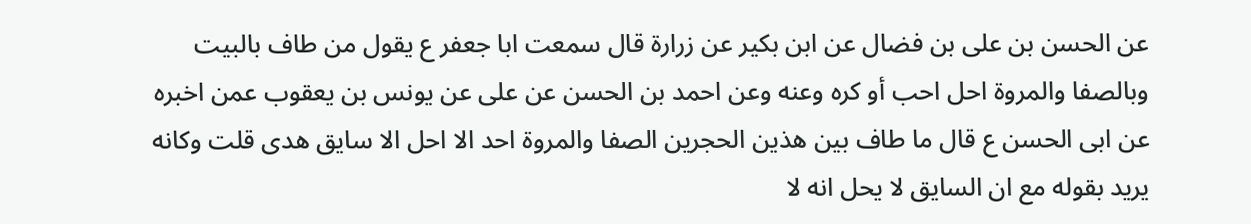عن الحسن بن على بن فضال عن ابن بكير عن زرارة قال سمعت ابا جعفر ع يقول من طاف بالبيت وبالصفا والمروة احل احب أو كره وعنه وعن احمد بن الحسن عن على عن يونس بن يعقوب عمن اخبره عن ابى الحسن ع قال ما طاف بين هذين الحجرين الصفا والمروة احد الا احل الا سايق هدى قلت وكانه يريد بقوله مع ان السايق لا يحل انه لا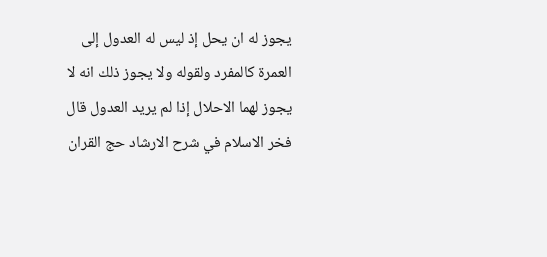يجوز له ان يحل إذ ليس له العدول إلى العمرة كالمفرد ولقوله ولا يجوز ذلك انه لا يجوز لهما الاحلال إذا لم يريد العدول قال فخر الاسلام في شرح الارشاد حج القران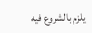يلزم بالشروع فيه